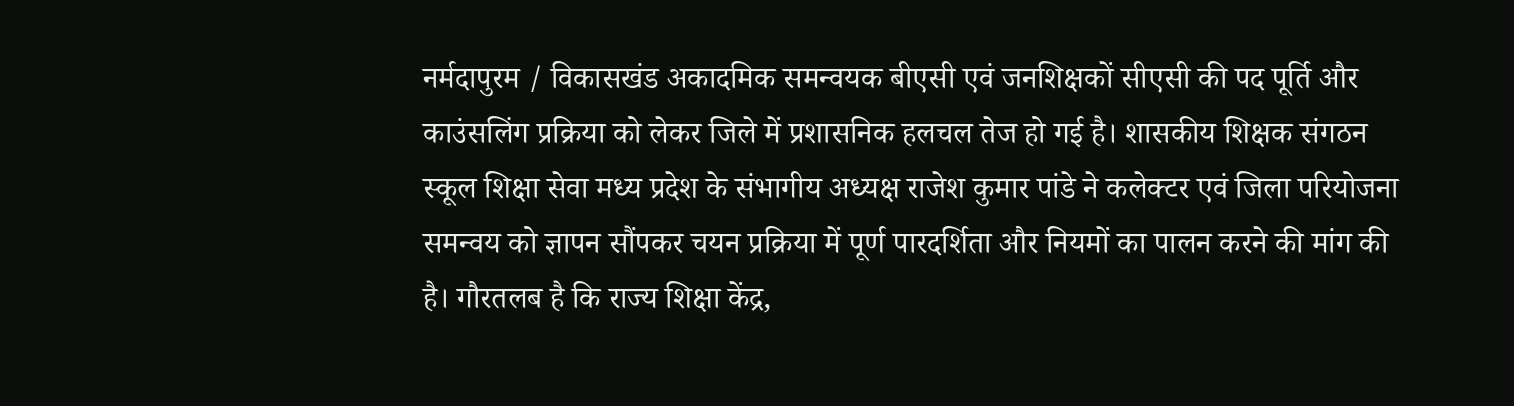नर्मदापुरम / विकासखंड अकादमिक समन्वयक बीएसी एवं जनशिक्षकों सीएसी की पद पूर्ति और काउंसलिंग प्रक्रिया को लेकर जिले में प्रशासनिक हलचल तेज हो गई है। शासकीय शिक्षक संगठन स्कूल शिक्षा सेवा मध्य प्रदेश के संभागीय अध्यक्ष राजेश कुमार पांडे ने कलेक्टर एवं जिला परियोजना समन्वय को ज्ञापन सौंपकर चयन प्रक्रिया में पूर्ण पारदर्शिता और नियमों का पालन करने की मांग की है। गौरतलब है कि राज्य शिक्षा केंद्र,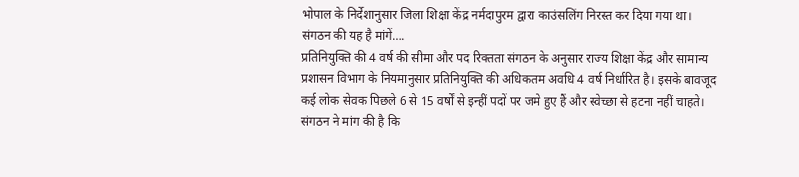भोपाल के निर्देशानुसार जिला शिक्षा केंद्र नर्मदापुरम द्वारा काउंसलिंग निरस्त कर दिया गया था।
संगठन की यह है मांगें….
प्रतिनियुक्ति की 4 वर्ष की सीमा और पद रिक्तता संगठन के अनुसार राज्य शिक्षा केंद्र और सामान्य प्रशासन विभाग के नियमानुसार प्रतिनियुक्ति की अधिकतम अवधि 4 वर्ष निर्धारित है। इसके बावजूद कई लोक सेवक पिछले 6 से 15 वर्षों से इन्हीं पदों पर जमे हुए हैं और स्वेच्छा से हटना नहीं चाहते। संगठन ने मांग की है कि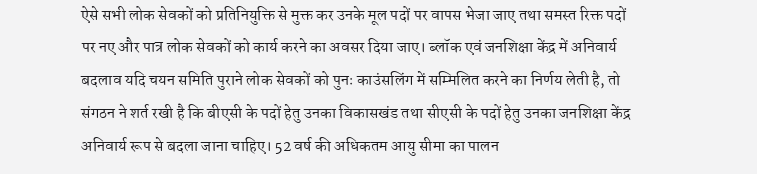ऐसे सभी लोक सेवकों को प्रतिनियुक्ति से मुक्त कर उनके मूल पदों पर वापस भेजा जाए तथा समस्त रिक्त पदों पर नए और पात्र लोक सेवकों को कार्य करने का अवसर दिया जाए। ब्लॉक एवं जनशिक्षा केंद्र में अनिवार्य बदलाव यदि चयन समिति पुराने लोक सेवकों को पुनः काउंसलिंग में सम्मिलित करने का निर्णय लेती है, तो संगठन ने शर्त रखी है कि बीएसी के पदों हेतु उनका विकासखंड तथा सीएसी के पदों हेतु उनका जनशिक्षा केंद्र अनिवार्य रूप से बदला जाना चाहिए। 52 वर्ष की अधिकतम आयु सीमा का पालन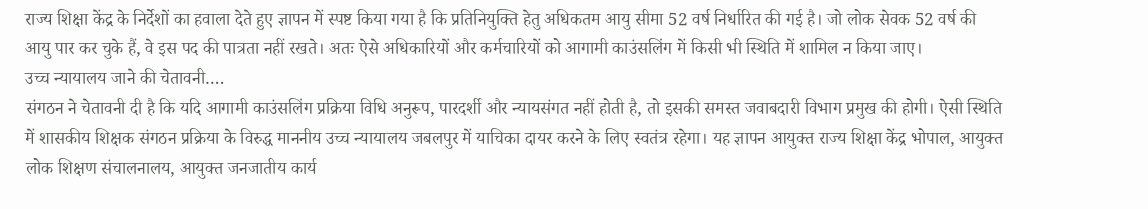राज्य शिक्षा केंद्र के निर्देशों का हवाला देते हुए ज्ञापन में स्पष्ट किया गया है कि प्रतिनियुक्ति हेतु अधिकतम आयु सीमा 52 वर्ष निर्धारित की गई है। जो लोक सेवक 52 वर्ष की आयु पार कर चुके हैं, वे इस पद की पात्रता नहीं रखते। अतः ऐसे अधिकारियों और कर्मचारियों को आगामी काउंसलिंग में किसी भी स्थिति में शामिल न किया जाए।
उच्च न्यायालय जाने की चेतावनी….
संगठन ने चेतावनी दी है कि यदि आगामी काउंसलिंग प्रक्रिया विधि अनुरूप, पारदर्शी और न्यायसंगत नहीं होती है, तो इसकी समस्त जवाबदारी विभाग प्रमुख की होगी। ऐसी स्थिति में शासकीय शिक्षक संगठन प्रक्रिया के विरुद्ध माननीय उच्च न्यायालय जबलपुर में याचिका दायर करने के लिए स्वतंत्र रहेगा। यह ज्ञापन आयुक्त राज्य शिक्षा केंद्र भोपाल, आयुक्त लोक शिक्षण संचालनालय, आयुक्त जनजातीय कार्य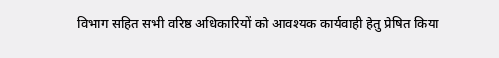विभाग सहित सभी वरिष्ठ अधिकारियों को आवश्यक कार्यवाही हेतु प्रेषित किया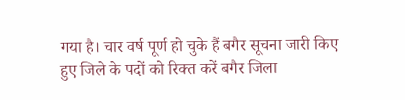गया है। चार वर्ष पूर्ण हो चुके हैं बगैर सूचना जारी किए हुए जिले के पदों को रिक्त करें बगैर जिला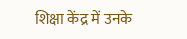शिक्षा केंद्र में उनके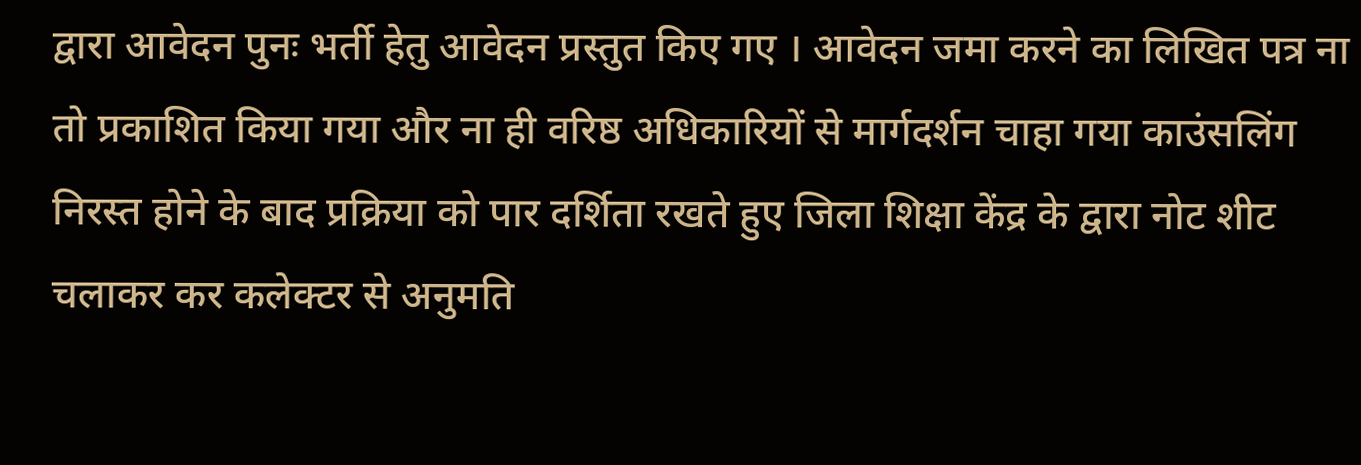द्वारा आवेदन पुनः भर्ती हेतु आवेदन प्रस्तुत किए गए । आवेदन जमा करने का लिखित पत्र ना तो प्रकाशित किया गया और ना ही वरिष्ठ अधिकारियों से मार्गदर्शन चाहा गया काउंसलिंग निरस्त होने के बाद प्रक्रिया को पार दर्शिता रखते हुए जिला शिक्षा केंद्र के द्वारा नोट शीट चलाकर कर कलेक्टर से अनुमति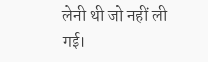लेनी थी जो नहीं ली गई।